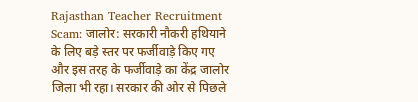Rajasthan Teacher Recruitment Scam: जालोर: सरकारी नौकरी हथियाने के लिए बड़े स्तर पर फर्जीवाड़े किए गए और इस तरह के फर्जीवाड़े का केंद्र जालोर जिला भी रहा। सरकार की ओर से पिछले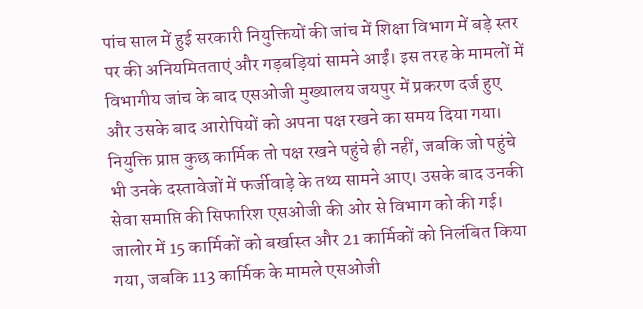पांच साल में हुई सरकारी नियुक्तियों की जांच में शिक्षा विभाग में बड़े स्तर पर की अनियमितताएं और गड़बड़ियां सामने आईं। इस तरह के मामलों में विभागीय जांच के बाद एसओजी मुख्यालय जयपुर में प्रकरण दर्ज हुए और उसके बाद आरोपियों को अपना पक्ष रखने का समय दिया गया।
नियुक्ति प्राप्त कुछ कार्मिक तो पक्ष रखने पहुंचे ही नहीं, जबकि जो पहुंचे भी उनके दस्तावेजों में फर्जीवाड़े के तथ्य सामने आए। उसके बाद उनकी सेवा समाप्ति की सिफारिश एसओजी की ओर से विभाग को की गई। जालोर में 15 कार्मिकों को बर्खास्त और 21 कार्मिकों को निलंबित किया गया, जबकि 113 कार्मिक के मामले एसओजी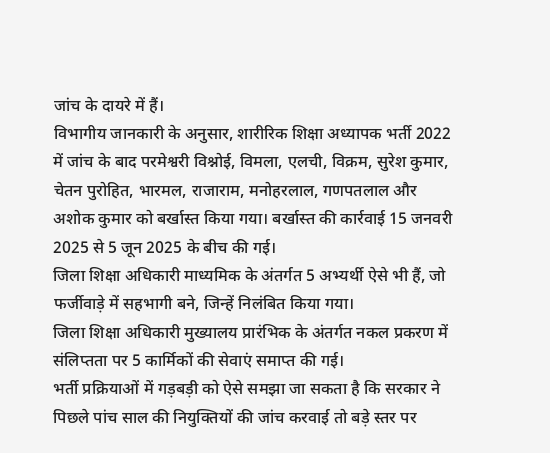जांच के दायरे में हैं।
विभागीय जानकारी के अनुसार, शारीरिक शिक्षा अध्यापक भर्ती 2022 में जांच के बाद परमेश्वरी विश्नोई, विमला, एलची, विक्रम, सुरेश कुमार, चेतन पुरोहित, भारमल, राजाराम, मनोहरलाल, गणपतलाल और अशोक कुमार को बर्खास्त किया गया। बर्खास्त की कार्रवाई 15 जनवरी 2025 से 5 जून 2025 के बीच की गई।
जिला शिक्षा अधिकारी माध्यमिक के अंतर्गत 5 अभ्यर्थी ऐसे भी हैं, जो फर्जीवाड़े में सहभागी बने, जिन्हें निलंबित किया गया।
जिला शिक्षा अधिकारी मुख्यालय प्रारंभिक के अंतर्गत नकल प्रकरण में संलिप्तता पर 5 कार्मिकों की सेवाएं समाप्त की गई।
भर्ती प्रक्रियाओं में गड़बड़ी को ऐसे समझा जा सकता है कि सरकार ने पिछले पांच साल की नियुक्तियों की जांच करवाई तो बड़े स्तर पर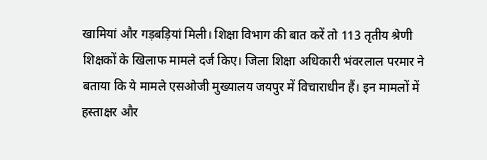खामियां और गड़बड़ियां मिली। शिक्षा विभाग की बात करें तो 113 तृतीय श्रेणी शिक्षकों के खिलाफ मामले दर्ज किए। जिला शिक्षा अधिकारी भंवरलाल परमार ने बताया कि ये मामले एसओजी मुख्यालय जयपुर में विचाराधीन हैं। इन मामलों में हस्ताक्षर और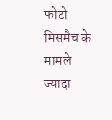फोटो मिसमैच के मामले ज्यादा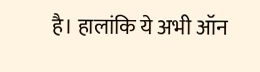है। हालांकि ये अभी ऑन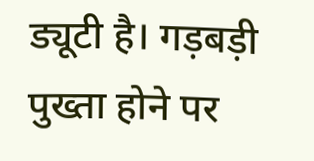ड्यूटी है। गड़बड़ी पुख्ता होने पर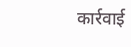कार्रवाई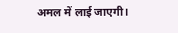अमल में लाई जाएगी।